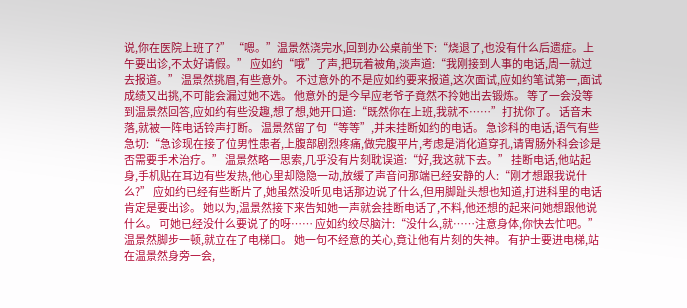说,你在医院上班了?” “嗯。”温景然浇完水,回到办公桌前坐下:“烧退了,也没有什么后遗症。上午要出诊,不太好请假。” 应如约“哦”了声,把玩着被角,淡声道:“我刚接到人事的电话,周一就过去报道。” 温景然挑眉,有些意外。 不过意外的不是应如约要来报道,这次面试,应如约笔试第一,面试成绩又出挑,不可能会漏过她不选。 他意外的是今早应老爷子竟然不拎她出去锻炼。 等了一会没等到温景然回答,应如约有些没趣,想了想,她开口道:“既然你在上班,我就不……”打扰你了。 话音未落,就被一阵电话铃声打断。 温景然留了句“等等”,并未挂断如约的电话。 急诊科的电话,语气有些急切:“急诊现在接了位男性患者,上腹部剧烈疼痛,做完腹平片,考虑是消化道穿孔,请胃肠外科会诊是否需要手术治疗。” 温景然略一思索,几乎没有片刻耽误道:“好,我这就下去。” 挂断电话,他站起身,手机贴在耳边有些发热,他心里却隐隐一动,放缓了声音问那端已经安静的人:“刚才想跟我说什么?” 应如约已经有些断片了,她虽然没听见电话那边说了什么,但用脚趾头想也知道,打进科里的电话肯定是要出诊。 她以为,温景然接下来告知她一声就会挂断电话了,不料,他还想的起来问她想跟他说什么。 可她已经没什么要说了的呀…… 应如约绞尽脑汁:“没什么,就……注意身体,你快去忙吧。” 温景然脚步一顿,就立在了电梯口。 她一句不经意的关心,竟让他有片刻的失神。 有护士要进电梯,站在温景然身旁一会,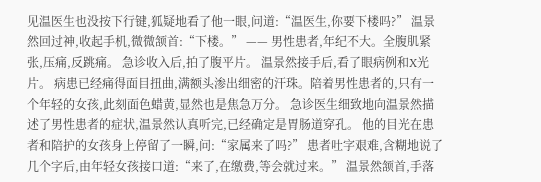见温医生也没按下行键,狐疑地看了他一眼,问道:“温医生,你要下楼吗?” 温景然回过神,收起手机,微微颔首:“下楼。” —— 男性患者,年纪不大。全腹肌紧张,压痛,反跳痛。 急诊收入后,拍了腹平片。 温景然接手后,看了眼病例和X光片。 病患已经痛得面目扭曲,满额头渗出细密的汗珠。陪着男性患者的,只有一个年轻的女孩,此刻面色蜡黄,显然也是焦急万分。 急诊医生细致地向温景然描述了男性患者的症状,温景然认真听完,已经确定是胃肠道穿孔。 他的目光在患者和陪护的女孩身上停留了一瞬,问:“家属来了吗?” 患者吐字艰难,含糊地说了几个字后,由年轻女孩接口道:“来了,在缴费,等会就过来。” 温景然颔首,手落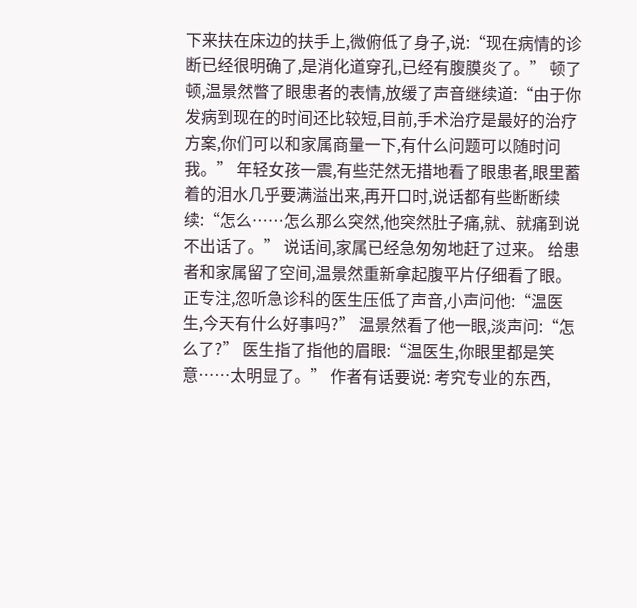下来扶在床边的扶手上,微俯低了身子,说:“现在病情的诊断已经很明确了,是消化道穿孔,已经有腹膜炎了。” 顿了顿,温景然瞥了眼患者的表情,放缓了声音继续道:“由于你发病到现在的时间还比较短,目前,手术治疗是最好的治疗方案,你们可以和家属商量一下,有什么问题可以随时问我。” 年轻女孩一震,有些茫然无措地看了眼患者,眼里蓄着的泪水几乎要满溢出来,再开口时,说话都有些断断续续:“怎么……怎么那么突然,他突然肚子痛,就、就痛到说不出话了。” 说话间,家属已经急匆匆地赶了过来。 给患者和家属留了空间,温景然重新拿起腹平片仔细看了眼。正专注,忽听急诊科的医生压低了声音,小声问他:“温医生,今天有什么好事吗?” 温景然看了他一眼,淡声问:“怎么了?” 医生指了指他的眉眼:“温医生,你眼里都是笑意……太明显了。” 作者有话要说: 考究专业的东西,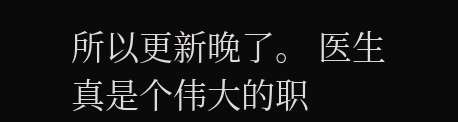所以更新晚了。 医生真是个伟大的职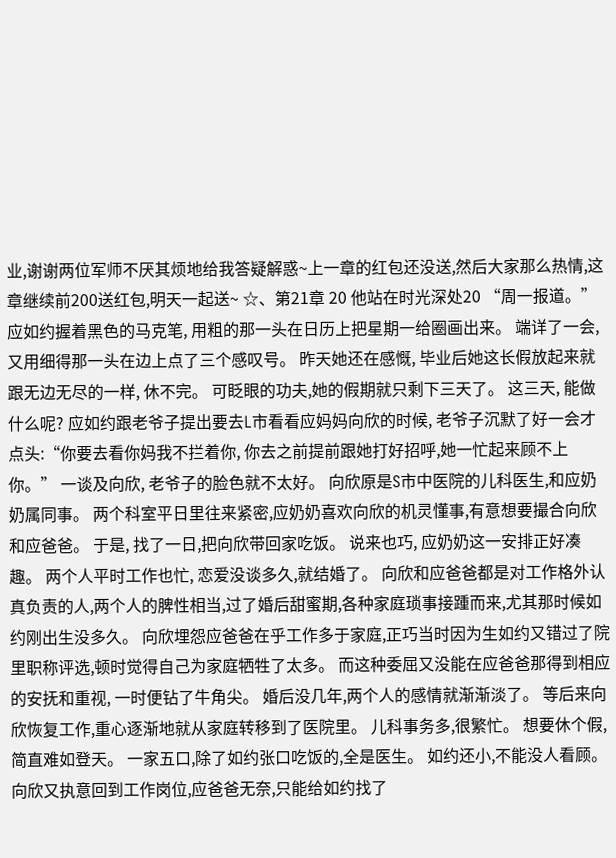业,谢谢两位军师不厌其烦地给我答疑解惑~上一章的红包还没送,然后大家那么热情,这章继续前200送红包,明天一起送~ ☆、第21章 20 他站在时光深处20 “周一报道。” 应如约握着黑色的马克笔, 用粗的那一头在日历上把星期一给圈画出来。 端详了一会, 又用细得那一头在边上点了三个感叹号。 昨天她还在感慨, 毕业后她这长假放起来就跟无边无尽的一样, 休不完。 可眨眼的功夫,她的假期就只剩下三天了。 这三天, 能做什么呢? 应如约跟老爷子提出要去L市看看应妈妈向欣的时候, 老爷子沉默了好一会才点头:“你要去看你妈我不拦着你, 你去之前提前跟她打好招呼,她一忙起来顾不上你。” 一谈及向欣, 老爷子的脸色就不太好。 向欣原是S市中医院的儿科医生,和应奶奶属同事。 两个科室平日里往来紧密,应奶奶喜欢向欣的机灵懂事,有意想要撮合向欣和应爸爸。 于是, 找了一日,把向欣带回家吃饭。 说来也巧, 应奶奶这一安排正好凑趣。 两个人平时工作也忙, 恋爱没谈多久,就结婚了。 向欣和应爸爸都是对工作格外认真负责的人,两个人的脾性相当,过了婚后甜蜜期,各种家庭琐事接踵而来,尤其那时候如约刚出生没多久。 向欣埋怨应爸爸在乎工作多于家庭,正巧当时因为生如约又错过了院里职称评选,顿时觉得自己为家庭牺牲了太多。 而这种委屈又没能在应爸爸那得到相应的安抚和重视, 一时便钻了牛角尖。 婚后没几年,两个人的感情就渐渐淡了。 等后来向欣恢复工作,重心逐渐地就从家庭转移到了医院里。 儿科事务多,很繁忙。 想要休个假,简直难如登天。 一家五口,除了如约张口吃饭的,全是医生。 如约还小,不能没人看顾。 向欣又执意回到工作岗位,应爸爸无奈,只能给如约找了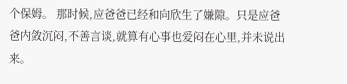个保姆。 那时候,应爸爸已经和向欣生了嫌隙。只是应爸爸内敛沉闷,不善言谈,就算有心事也爱闷在心里,并未说出来。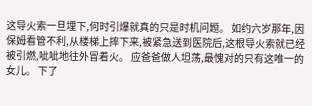这导火索一旦埋下,何时引爆就真的只是时机问题。 如约六岁那年,因保姆看管不利,从楼梯上摔下来,被紧急送到医院后,这根导火索就已经被引燃,呲呲地往外冒着火。 应爸爸做人坦荡,最愧对的只有这唯一的女儿。 下了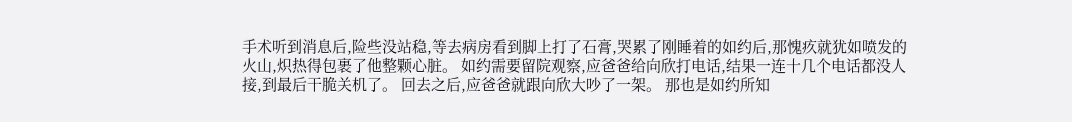手术听到消息后,险些没站稳,等去病房看到脚上打了石膏,哭累了刚睡着的如约后,那愧疚就犹如喷发的火山,炽热得包裹了他整颗心脏。 如约需要留院观察,应爸爸给向欣打电话,结果一连十几个电话都没人接,到最后干脆关机了。 回去之后,应爸爸就跟向欣大吵了一架。 那也是如约所知